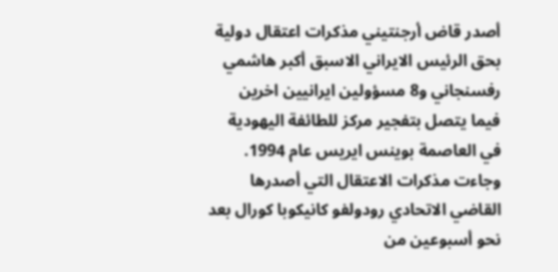أصدر قاض أرجنتيني مذكرات اعتقال دولية بحق الرئيس الايراني الاسبق أكبر هاشمي رفسنجاني و8 مسؤولين ايرانيين اخرين فيما يتصل بتفجير مركز للطائفة اليهودية في العاصمة بوينس ايريس عام 1994.
وجاءت مذكرات الاعتقال التي أصدرها القاضي الاتحادي رودولفو كانيكوبا كورال بعد نحو أسبوعين من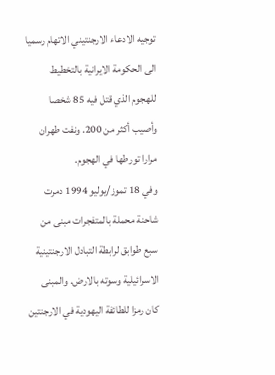توجيه الادعاء الارجنتيني الاتهام رسميا الى الحكومة الايرانية بالتخطيط للهجوم الذي قتل فيه 85 شخصا وأصيب أكثر من 200. ونفت طهران مرارا تورطها في الهجوم.
وفي 18 تموز/يوليو 1994 دمرت شاحنة محملة بالمتفجرات مبنى من سبع طوابق لرابطة التبادل الارجنتينية الاسرائيلية وسوته بالارض. والمبنى كان رمزا للطائفة اليهودية في الارجنتين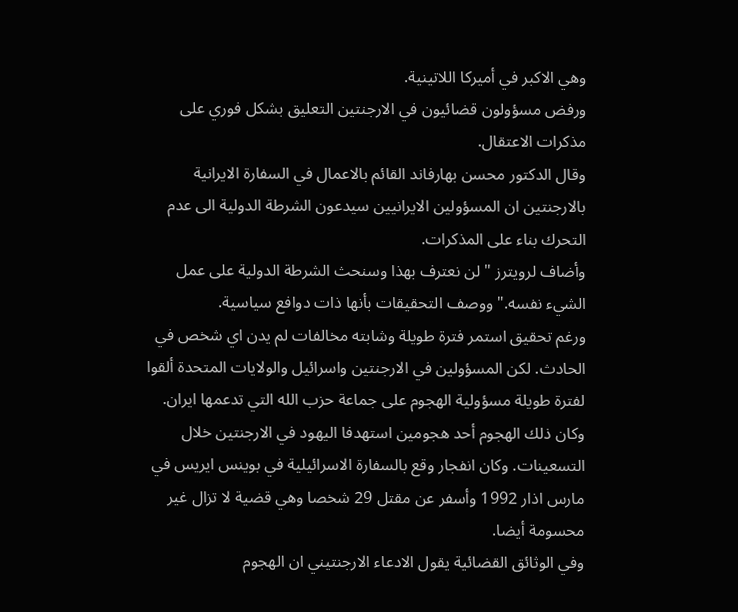وهي الاكبر في أميركا اللاتينية.
ورفض مسؤولون قضائيون في الارجنتين التعليق بشكل فوري على مذكرات الاعتقال.
وقال الدكتور محسن بهارفاند القائم بالاعمال في السفارة الايرانية بالارجنتين ان المسؤولين الايرانيين سيدعون الشرطة الدولية الى عدم التحرك بناء على المذكرات.
وأضاف لرويترز "لن نعترف بهذا وسنحث الشرطة الدولية على عمل الشيء نفسه." ووصف التحقيقات بأنها ذات دوافع سياسية.
ورغم تحقيق استمر فترة طويلة وشابته مخالفات لم يدن اي شخص في الحادث. لكن المسؤولين في الارجنتين واسرائيل والولايات المتحدة ألقوا لفترة طويلة مسؤولية الهجوم على جماعة حزب الله التي تدعمها ايران.
وكان ذلك الهجوم أحد هجومين استهدفا اليهود في الارجنتين خلال التسعينات. وكان انفجار وقع بالسفارة الاسرائيلية في بوينس ايريس في مارس اذار 1992 وأسفر عن مقتل 29 شخصا وهي قضية لا تزال غير محسومة أيضا.
وفي الوثائق القضائية يقول الادعاء الارجنتيني ان الهجوم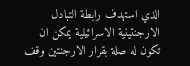الذي استهدف رابطة التبادل الارجنتينية الاسرائيلية يمكن ان تكون له صلة بقرار الارجنتين وقف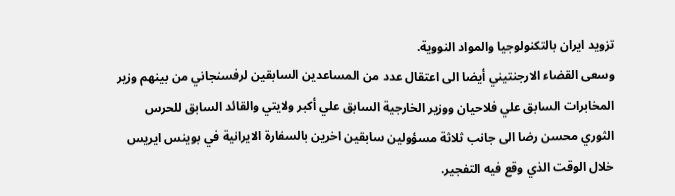تزويد ايران بالتكنولوجيا والمواد النووية.
وسعى القضاء الارجنتيني أيضا الى اعتقال عدد من المساعدين السابقين لرفسنجاني من بينهم وزير المخابرات السابق علي فلاحيان ووزير الخارجية السابق علي أكبر ولايتي والقائد السابق للحرس الثوري محسن رضا الى جانب ثلاثة مسؤولين سابقين اخرين بالسفارة الايرانية في بوينس ايريس خلال الوقت الذي وقع فيه التفجير.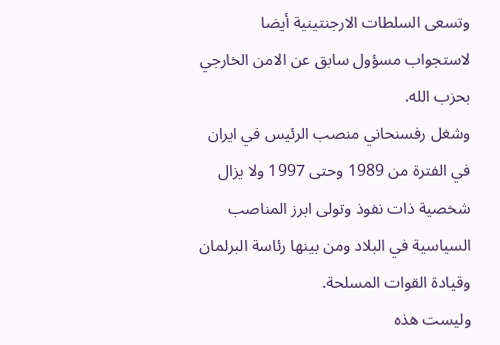وتسعى السلطات الارجنتينية أيضا لاستجواب مسؤول سابق عن الامن الخارجي بحزب الله.
وشغل رفسنحاني منصب الرئيس في ايران في الفترة من 1989 وحتى 1997 ولا يزال شخصية ذات نفوذ وتولى ابرز المناصب السياسية في البلاد ومن بينها رئاسة البرلمان وقيادة القوات المسلحة.
وليست هذه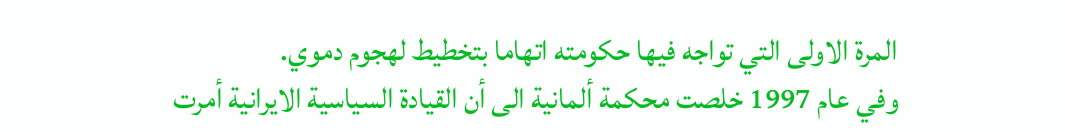المرة الاولى التي تواجه فيها حكومته اتهاما بتخطيط لهجوم دموي.
وفي عام 1997 خلصت محكمة ألمانية الى أن القيادة السياسية الايرانية أمرت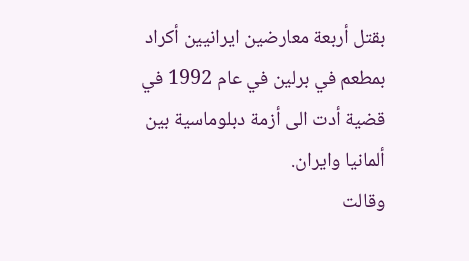بقتل أربعة معارضين ايرانيين أكراد بمطعم في برلين في عام 1992 في قضية أدت الى أزمة دبلوماسية بين ألمانيا وايران.
وقالت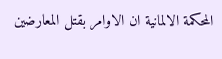المحكمة الالمانية ان الاوامر بقتل المعارضين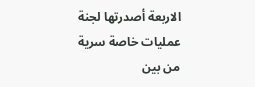الاربعة أصدرتها لجنة عمليات خاصة سرية من بين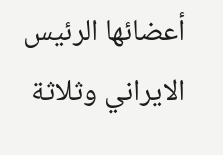أعضائها الرئيس الايراني وثلاثة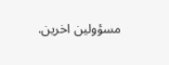مسؤولين اخرين.